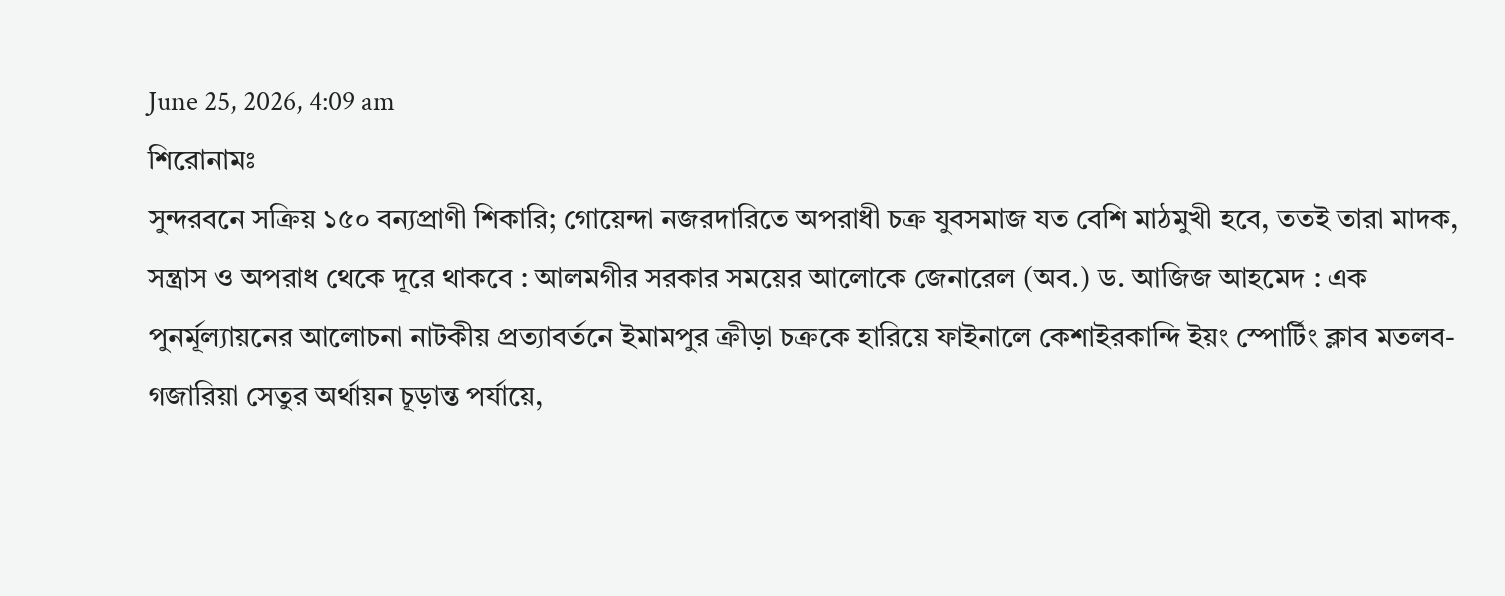June 25, 2026, 4:09 am
শিরোনামঃ
সুন্দরবনে সক্রিয় ১৫০ বন্যপ্রাণী শিকারি; গোয়েন্দা নজরদারিতে অপরাধী চক্র যুবসমাজ যত বেশি মাঠমুখী হবে, ততই তারা মাদক, সন্ত্রাস ও অপরাধ থেকে দূরে থাকবে : আলমগীর সরকার সময়ের আলোকে জেনারেল (অব.) ড. আজিজ আহমেদ : এক পুনর্মূল্যায়নের আলোচনা নাটকীয় প্রত্যাবর্তনে ইমামপুর ক্রীড়া চক্রকে হারিয়ে ফাইনালে কেশাইরকান্দি ইয়ং স্পোর্টিং ক্লাব মতলব-গজারিয়া সেতুর অর্থায়ন চূড়ান্ত পর্যায়ে,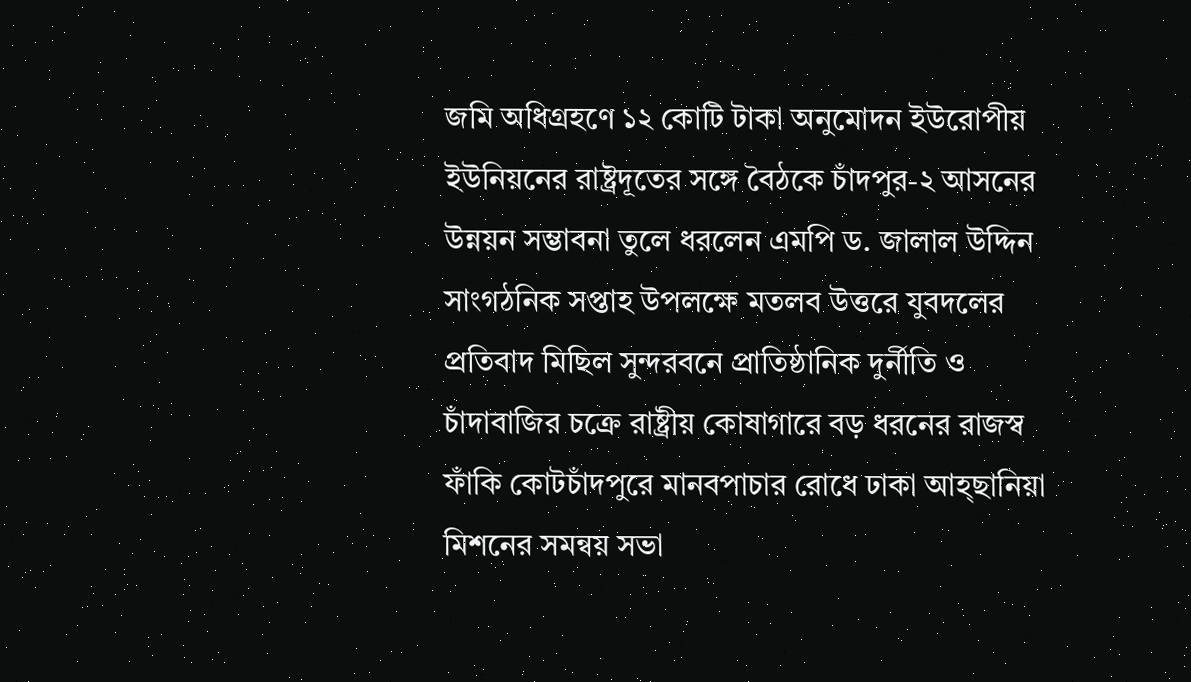জমি অধিগ্রহণে ১২ কোটি টাকা অনুমোদন ইউরোপীয় ইউনিয়নের রাষ্ট্রদূতের সঙ্গে বৈঠকে চাঁদপুর-২ আসনের উন্নয়ন সম্ভাবনা তুলে ধরলেন এমপি ড. জালাল উদ্দিন সাংগঠনিক সপ্তাহ উপলক্ষে মতলব উত্তরে যুবদলের প্রতিবাদ মিছিল সুন্দরবনে প্রাতিষ্ঠানিক দুর্নীতি ও চাঁদাবাজির চক্রে রাষ্ট্রীয় কোষাগারে বড় ধরনের রাজস্ব ফাঁকি কোটচাঁদপুরে মানবপাচার রোধে ঢাকা আহ্ছানিয়া মিশনের সমন্বয় সভা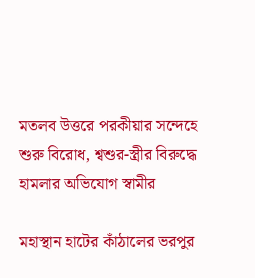মতলব উত্তরে পরকীয়ার সন্দেহে শুরু বিরোধ, শ্বশুর-স্ত্রীর বিরুদ্ধে হামলার অভিযোগ স্বামীর

মহাস্থান হাটের কাঁঠালের ভরপুর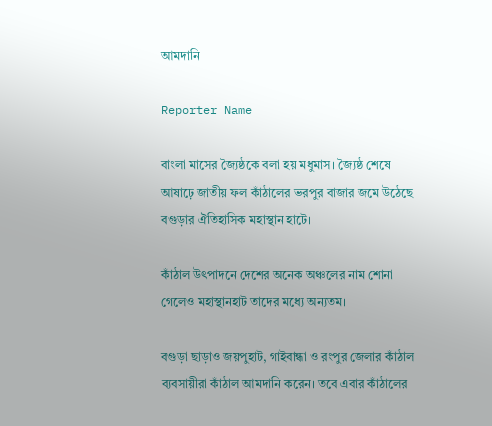আমদানি

Reporter Name

বাংলা মাসের জ্যৈষ্ঠকে বলা হয় মধুমাস। জ্যৈষ্ঠ শেষে আষাঢ়ে জাতীয় ফল কাঁঠালের ভরপুর বাজার জমে উঠেছে বগুড়ার ঐতিহাসিক মহাস্থান হাটে।

কাঁঠাল উৎপাদনে দেশের অনেক অঞ্চলের নাম শোনা গেলেও মহাস্থানহাট তাদের মধ্যে অন্যতম।

বগুড়া ছাড়াও জয়পুহাট, গাইবান্ধা ও রংপুর জেলার কাঁঠাল ব্যবসায়ীরা কাঁঠাল আমদানি করেন। তবে এবার কাঁঠালের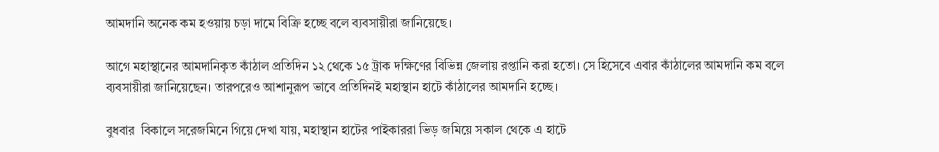আমদানি অনেক কম হওয়ায় চড়া দামে বিক্রি হচ্ছে বলে ব্যবসায়ীরা জানিয়েছে।

আগে মহাস্থানের আমদানিকৃত কাঁঠাল প্রতিদিন ১২ থেকে ১৫ ট্রাক দক্ষিণের বিভিন্ন জেলায় রপ্তানি করা হতো। সে হিসেবে এবার কাঁঠালের আমদানি কম বলে ব্যবসায়ীরা জানিয়েছেন। তারপরেও আশানুরূপ ভাবে প্রতিদিনই মহাস্থান হাটে কাঁঠালের আমদানি হচ্ছে।

বুধবার  বিকালে সরেজমিনে গিয়ে দেখা যায়, মহাস্থান হাটের পাইকাররা ভিড় জমিয়ে সকাল থেকে এ হাটে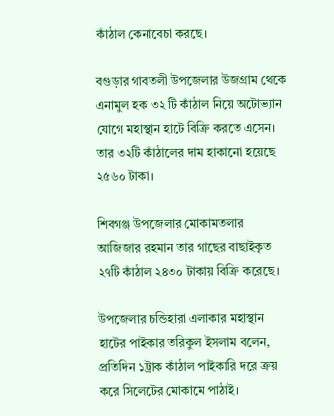কাঁঠাল কেনাবেচা করছে।

বগুড়ার গাবতলী উপজেলার উজগ্রাম থেকে এনামুল হক ৩২ টি কাঁঠাল নিয়ে অটোভ্যান যোগে মহাস্থান হাটে বিক্রি করতে এসেন। তার ৩২টি কাঁঠালের দাম হাকানো হয়েছে ২৫৬০ টাকা।

শিবগঞ্জ উপজেলার মোকামতলার আজিজার রহমান তার গাছের বাছাইকৃত ২৭টি কাঁঠাল ২৪৩০ টাকায় বিক্রি করেছে।

উপজেলার চন্ডিহারা এলাকার মহাস্থান হাটের পাইকার তরিকুল ইসলাম বলেন, প্রতিদিন ১ট্রাক কাঁঠাল পাইকারি দরে ক্রয় করে সিলেটের মোকামে পাঠাই।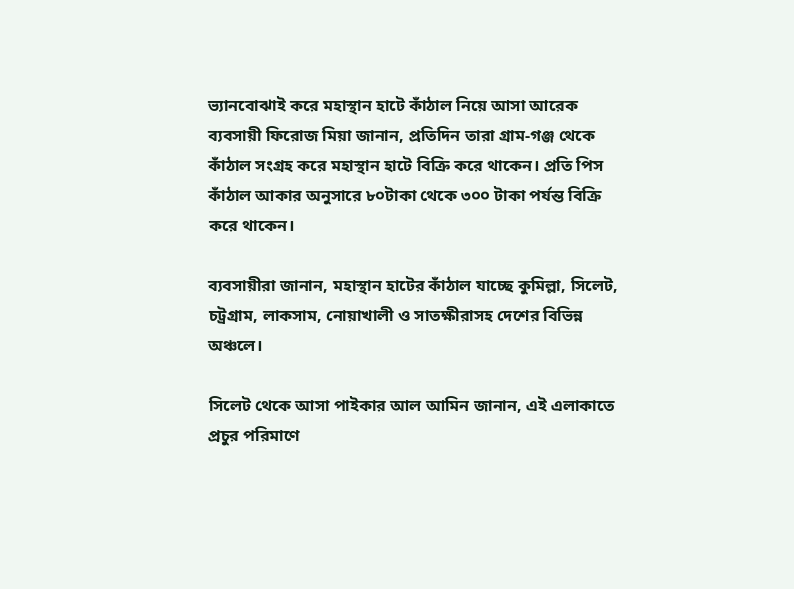ভ্যানবোঝাই করে মহাস্থান হাটে কাঁঠাল নিয়ে আসা আরেক ব্যবসায়ী ফিরোজ মিয়া জানান, প্রতিদিন তারা গ্রাম-গঞ্জ থেকে কাঁঠাল সংগ্রহ করে মহাস্থান হাটে বিক্রি করে থাকেন। প্রতি পিস কাঁঠাল আকার অনুসারে ৮০টাকা থেকে ৩০০ টাকা পর্যন্ত বিক্রি করে থাকেন।

ব্যবসায়ীরা জানান, মহাস্থান হাটের কাঁঠাল যাচ্ছে কুমিল্লা, সিলেট, চট্রগ্রাম, লাকসাম, নোয়াখালী ও সাতক্ষীরাসহ দেশের বিভিন্ন অঞ্চলে।

সিলেট থেকে আসা পাইকার আল আমিন জানান, এই এলাকাতে প্রচুর পরিমাণে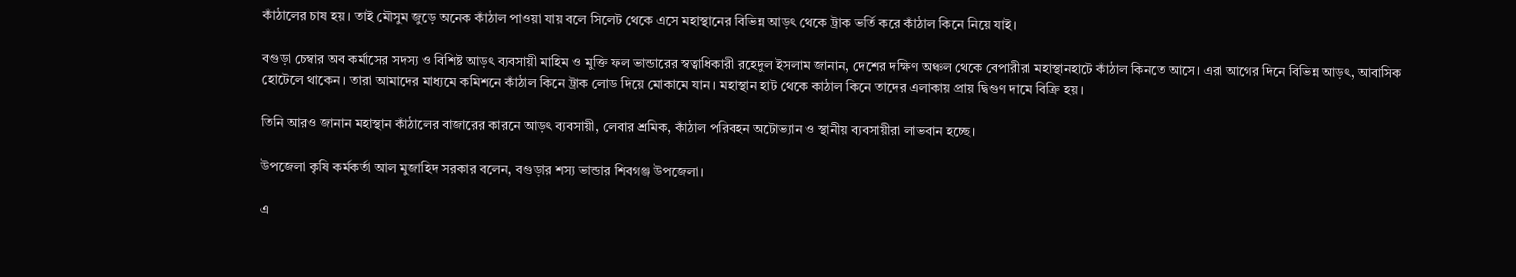কাঁঠালের চাষ হয়। তাই মৌসুম জুড়ে অনেক কাঁঠাল পাওয়া যায় বলে সিলেট থেকে এসে মহাস্থানের বিভিন্ন আড়ৎ থেকে ট্রাক ভর্তি করে কাঁঠাল কিনে নিয়ে যাই।

বগুড়া চেম্বার অব কর্মাসের সদস্য ও বিশিষ্ট আড়ৎ ব্যবসায়ী মাহিম ও মুক্তি ফল ভান্ডারের স্বত্বাধিকারী রহেদুল ইসলাম জানান, দেশের দক্ষিণ অঞ্চল থেকে বেপারীরা মহাস্থানহাটে কাঁঠাল কিনতে আসে। এরা আগের দিনে বিভিন্ন আড়ৎ, আবাসিক হোটেলে থাকেন। তারা আমাদের মাধ্যমে কমিশনে কাঁঠাল কিনে ট্রাক লোড দিয়ে মোকামে যান। মহাস্থান হাট থেকে কাঠাল কিনে তাদের এলাকায় প্রায় দ্বিগুণ দামে বিক্রি হয়।

তিনি আরও জানান মহাস্থান কাঁঠালের বাজারের কারনে আড়ৎ ব্যবসায়ী, লেবার শ্রমিক, কাঁঠাল পরিবহন অটোভ্যান ও স্থানীয় ব্যবসায়ীরা লাভবান হচ্ছে।

উপজেলা কৃষি কর্মকর্তা আল মুজাহিদ সরকার বলেন, বগুড়ার শস্য ভান্ডার শিবগঞ্জ উপজেলা।

এ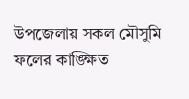উপজেলায় সকল মৌসুমি ফলের কাঙ্ক্ষিত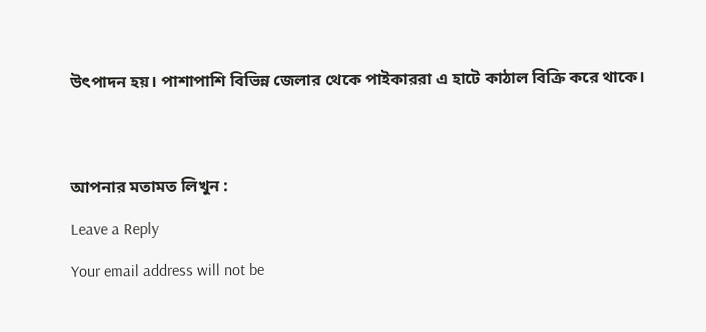উৎপাদন হয়। পাশাপাশি বিভিন্ন জেলার থেকে পাইকাররা এ হাটে কাঠাল বিক্রি করে থাকে।




আপনার মতামত লিখুন :

Leave a Reply

Your email address will not be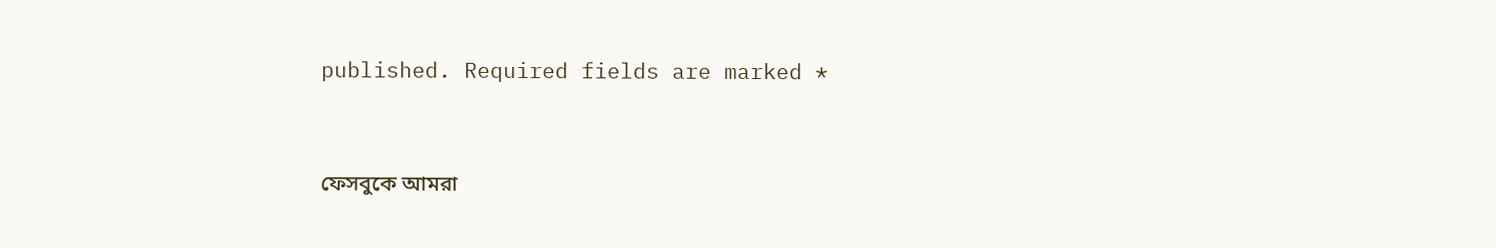published. Required fields are marked *


ফেসবুকে আমরা